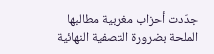جدّدت أحزاب مغربية مطالبها الملحة بضرورة التصفية النهائية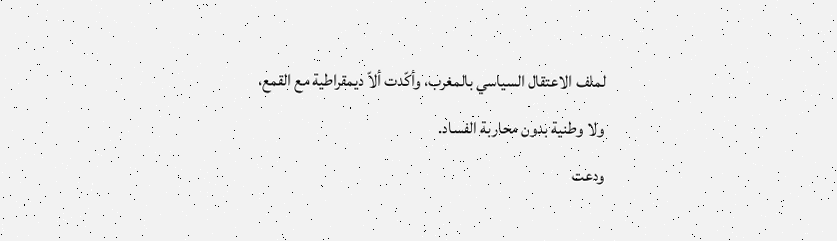لملف الاعتقال السياسي بالمغرب، وأكّدت ألاّ ديمقراطية مع القمع، ولا وطنية بدون محاربة الفساد.
ودعت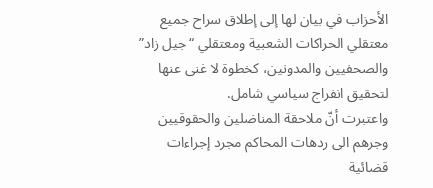الأحزاب في بيان لها إلى إطلاق سراح جميع معتقلي الحراكات الشعبية ومعتقلي “جيل زاد” والصحفيين والمدونين، كخطوة لا غنى عنها لتحقيق انفراج سياسي شامل.
واعتبرت أنّ ملاحقة المناضلين والحقوقيين وجرهم الى ردهات المحاكم مجرد إجراءات قضائية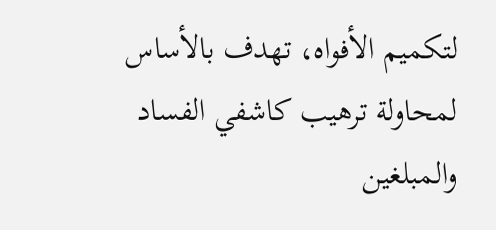لتكميم الأفواه، تهدف بالأساس لمحاولة ترهيب كاشفي الفساد والمبلغين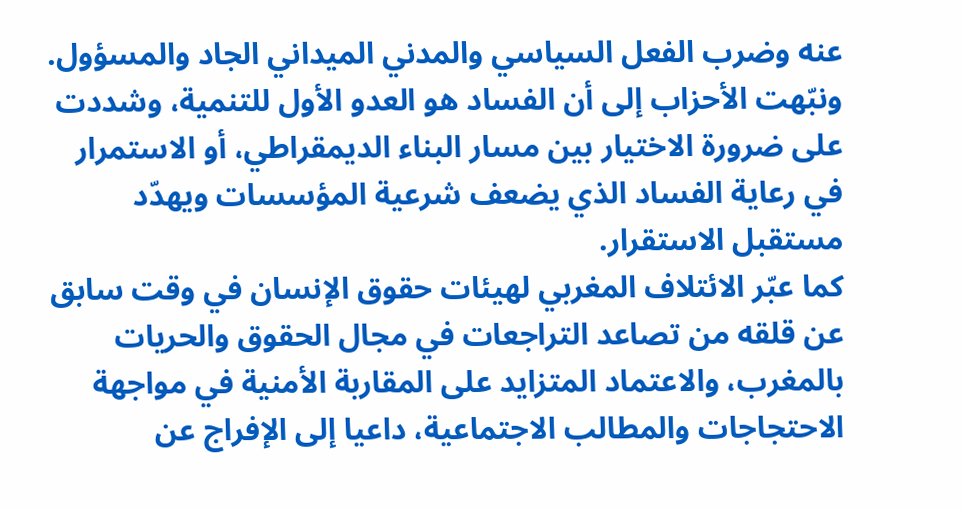عنه وضرب الفعل السياسي والمدني الميداني الجاد والمسؤول.
ونبّهت الأحزاب إلى أن الفساد هو العدو الأول للتنمية، وشددت على ضرورة الاختيار بين مسار البناء الديمقراطي، أو الاستمرار في رعاية الفساد الذي يضعف شرعية المؤسسات ويهدّد مستقبل الاستقرار.
كما عبّر الائتلاف المغربي لهيئات حقوق الإنسان في وقت سابق عن قلقه من تصاعد التراجعات في مجال الحقوق والحريات بالمغرب، والاعتماد المتزايد على المقاربة الأمنية في مواجهة الاحتجاجات والمطالب الاجتماعية، داعيا إلى الإفراج عن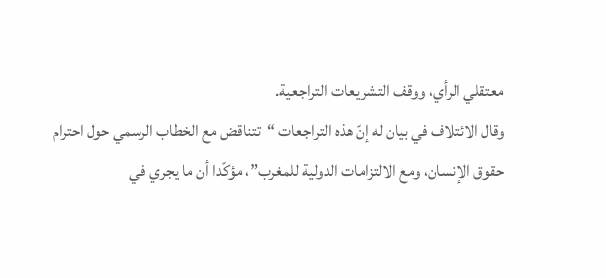معتقلي الرأي، ووقف التشريعات التراجعية.
وقال الائتلاف في بيان له إنّ هذه التراجعات “تتناقض مع الخطاب الرسمي حول احترام حقوق الإنسان، ومع الالتزامات الدولية للمغرب”، مؤكّدا أن ما يجري في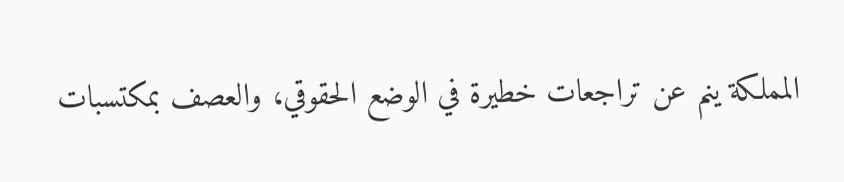المملكة ينم عن تراجعات خطيرة في الوضع الحقوقي، والعصف بمكتسبات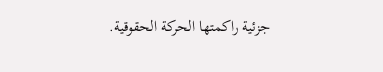جزئية راكمتها الحركة الحقوقية.